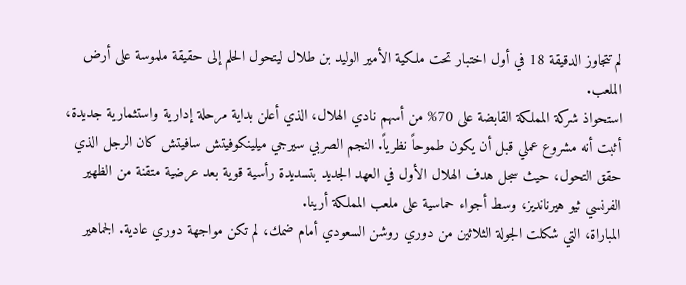لم تتجاوز الدقيقة 18 في أول اختبار تحت ملكية الأمير الوليد بن طلال ليتحول الحلم إلى حقيقة ملموسة على أرض الملعب.
استحواذ شركة المملكة القابضة على 70% من أسهم نادي الهلال، الذي أعلن بداية مرحلة إدارية واستثمارية جديدة، أثبت أنه مشروع عملي قبل أن يكون طموحاً نظرياً. النجم الصربي سيرجي ميلينكوفيتش سافيتش كان الرجل الذي حقق التحول، حيث سجل هدف الهلال الأول في العهد الجديد بتسديدة رأسية قوية بعد عرضية متقنة من الظهير الفرنسي ثيو هيرنانديز، وسط أجواء حماسية على ملعب المملكة أرينا.
المباراة، التي شكلت الجولة الثلاثين من دوري روشن السعودي أمام ضمك، لم تكن مواجهة دوري عادية. الجماهير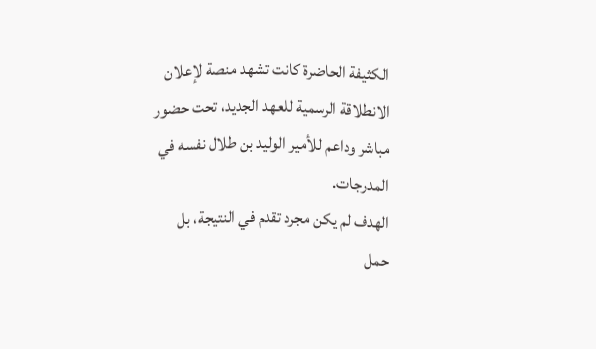الكثيفة الحاضرة كانت تشهد منصة لإعلان الانطلاقة الرسمية للعهد الجديد، تحت حضور مباشر وداعم للأمير الوليد بن طلال نفسه في المدرجات.
الهدف لم يكن مجرد تقدم في النتيجة، بل حمل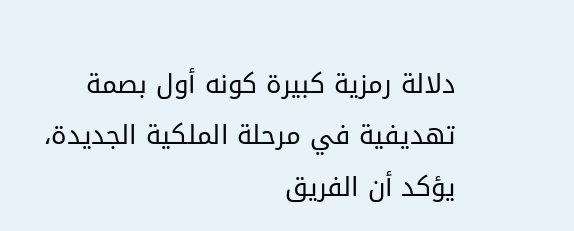دلالة رمزية كبيرة كونه أول بصمة تهديفية في مرحلة الملكية الجديدة، يؤكد أن الفريق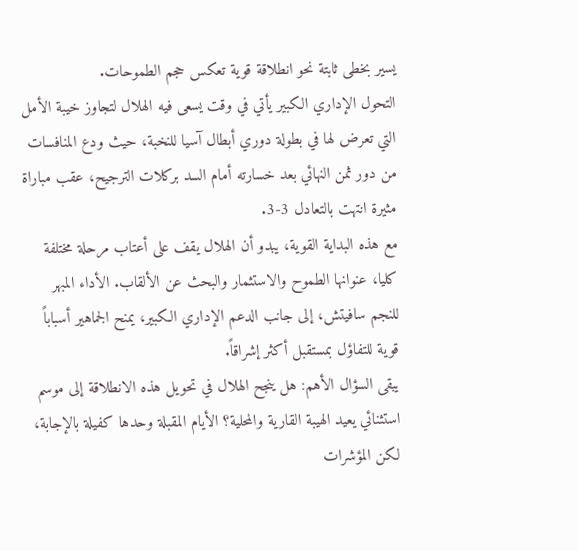يسير بخطى ثابتة نحو انطلاقة قوية تعكس حجم الطموحات.
التحول الإداري الكبير يأتي في وقت يسعى فيه الهلال لتجاوز خيبة الأمل التي تعرض لها في بطولة دوري أبطال آسيا للنخبة، حيث ودع المنافسات من دور ثمن النهائي بعد خسارته أمام السد بركلات الترجيح، عقب مباراة مثيرة انتهت بالتعادل 3-3.
مع هذه البداية القوية، يبدو أن الهلال يقف على أعتاب مرحلة مختلفة كليا، عنوانها الطموح والاستثمار والبحث عن الألقاب. الأداء المبهر للنجم سافيتش، إلى جانب الدعم الإداري الكبير، يمنح الجماهير أسباباً قوية للتفاؤل بمستقبل أكثر إشراقاً.
يبقى السؤال الأهم: هل ينجح الهلال في تحويل هذه الانطلاقة إلى موسم استثنائي يعيد الهيبة القارية والمحلية؟ الأيام المقبلة وحدها كفيلة بالإجابة، لكن المؤشرات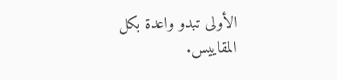الأولى تبدو واعدة بكل المقاييس.